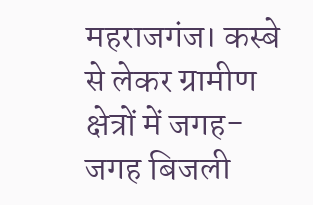महराजगंज। कस्बे से लेकर ग्रामीण क्षेत्रों में जगह-जगह बिजली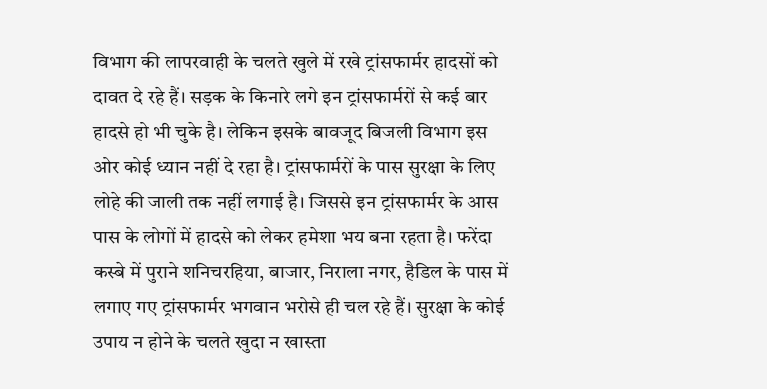विभाग की लापरवाही के चलते खुले में रखे ट्रांसफार्मर हादसों को दावत दे रहे हैं। सड़क के किनारे लगे इन ट्रांसफार्मरों से कई बार हादसे हो भी चुके है। लेकिन इसके बावजूद बिजली विभाग इस ओर कोई ध्यान नहीं दे रहा है। ट्रांसफार्मरों के पास सुरक्षा के लिए लोहे की जाली तक नहीं लगाई है। जिससे इन ट्रांसफार्मर के आस पास के लोगों में हादसे को लेकर हमेशा भय बना रहता है। फरेंदा कस्बे में पुराने शनिचरहिया, बाजार, निराला नगर, हैडिल के पास में लगाए गए ट्रांसफार्मर भगवान भरोसे ही चल रहे हैं। सुरक्षा के कोई उपाय न होने के चलते खुदा न खास्ता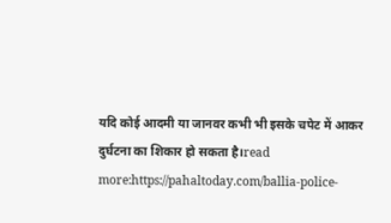यदि कोई आदमी या जानवर कभी भी इसके चपेट में आकर दुर्घटना का शिकार हो सकता है।read more:https://pahaltoday.com/ballia-police-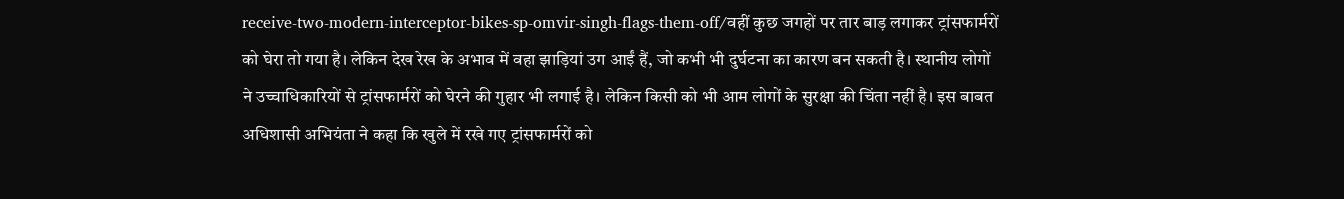receive-two-modern-interceptor-bikes-sp-omvir-singh-flags-them-off/वहीं कुछ जगहों पर तार बाड़ लगाकर ट्रांसफार्मरों को घेरा तो गया है। लेकिन देख रेख के अभाव में वहा झाड़ियां उग आईं हैं, जो कभी भी दुर्घटना का कारण बन सकती है। स्थानीय लोगों ने उच्चाधिकारियों से ट्रांसफार्मरों को घेरने की गुहार भी लगाई है। लेकिन किसी को भी आम लोगों के सुरक्षा की चिंता नहीं है। इस बाबत अधिशासी अभियंता ने कहा कि खुले में रखे गए ट्रांसफार्मरों को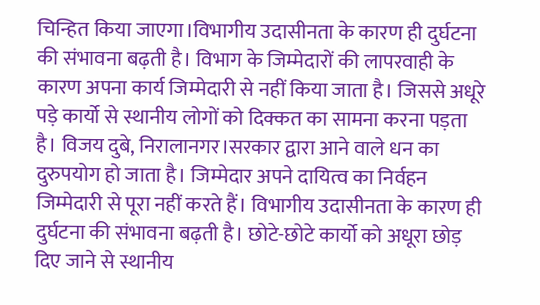चिन्हित किया जाएगा।विभागीय उदासीनता के कारण ही दुर्घटना की संभावना बढ़ती है। विभाग के जिम्मेदारों की लापरवाही के कारण अपना कार्य जिम्मेदारी से नहीं किया जाता है। जिससे अधूरे पड़े कार्यो से स्थानीय लोगों को दिक्कत का सामना करना पड़ता है। विजय दुबे, निरालानगर।सरकार द्वारा आने वाले धन का दुरुपयोग हो जाता है। जिम्मेदार अपने दायित्व का निर्वहन जिम्मेदारी से पूरा नहीं करते हैं। विभागीय उदासीनता के कारण ही दुर्घटना की संभावना बढ़ती है। छोटे-छोटे कार्यो को अधूरा छोड़ दिए जाने से स्थानीय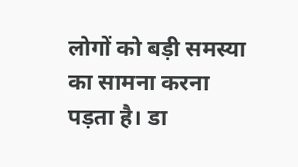लोगों को बड़ी समस्या का सामना करना पड़ता है। डा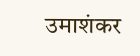उमाशंकर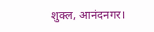शुक्ल, आनंदनगर।